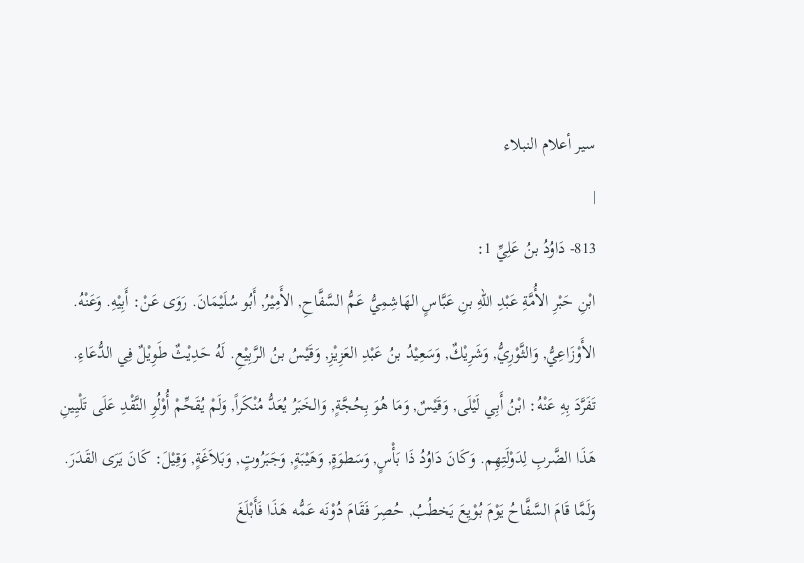سير أعلام النبلاء
|
813- دَاوُدُ بنُ عَلِيِّ 1:
ابْنِ حَبْرِ الأُمَّةِ عَبْدِ اللهِ بنِ عَبَّاسٍ الهَاشِمِيُّ عَمُّ السَّفَّاحِ, الأَمِيْرُ, أَبُو سُلَيْمَانَ. رَوَى عَنْ: أَبِيْهِ. وَعَنْهُ. الأَوْزَاعِيُّ, وَالثَّوْرِيُّ, وَشَرِيْكٌ, وَسَعِيْدُ بنُ عَبْدِ العَزِيْزِ, وَقَيْسُ بنُ الرَّبِيْعِ. لَهُ حَدِيْثٌ طَوِيْلٌ فِي الدُّعَاءِ. تَفَرَّدَ بِهِ عَنْهُ: ابْنُ أَبِي لَيْلَى, وَقَيْسٌ, وَمَا هُوَ بِحُجَّةٍ, وَالخَبَرُ يُعَدُّ مُنْكَراً, وَلَمْ يُقَحِّمْ أُوْلُوِ النَّقْدِ عَلَى تَلْيِينِ هَذَا الضَّربِ لِدَوْلَتِهِم. وَكَانَ دَاوُدُ ذَا بَأْسٍ, وَسَطوَةٍ, وَهَيْبَةٍ, وَجَبَرُوتٍ, وَبَلاَغَةٍ, وَقِيْلَ: كَانَ يَرَى القَدَرَ. وَلَمَّا قَامَ السَّفَّاحُ يَوْمَ بُوْيِعَ يَخطُبُ, حُصِرَ فَقَامَ دُوْنَه عَمُّه هَذَا فَأَبْلَغَ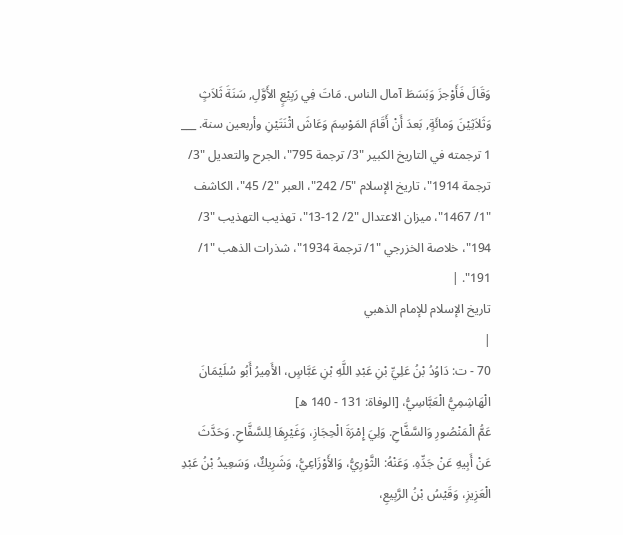وَقَالَ فَأَوْجزَ وَبَسَطَ آمال الناس. مَاتَ فِي رَبِيْعٍ الأَوَّلِ, سَنَةَ ثَلاَثٍ وَثَلاَثِيْنَ وَمائَةٍ, بَعدَ أَنْ أَقَامَ المَوْسِمَ وَعَاشَ اثْنَتَيْنِ وأربعين سنة. ___ 1 ترجمته في التاريخ الكبير "3/ ترجمة 795"، الجرح والتعديل "3/ ترجمة 1914"، تاريخ الإسلام "5/ 242"، العبر "2/ 45"، الكاشف "1/ 1467"، ميزان الاعتدال "2/ 12-13"، تهذيب التهذيب "3/ 194"، خلاصة الخزرجي "1/ ترجمة 1934"، شذرات الذهب "1/ 191". |
تاريخ الإسلام للإمام الذهبي
|
70 - ت: دَاوُدُ بْنُ عَلِيِّ بْنِ عَبْدِ اللَّهِ بْنِ عَبَّاسٍ، الأَمِيرُ أَبُو سُلَيْمَانَ الْهَاشِمِيُّ الْعَبَّاسِيُّ، [الوفاة: 131 - 140 ه]
عَمُّ الْمَنْصُورِ وَالسَّفَّاحِ. وَلِيَ إِمْرَةَ الْحِجَازِ، وَغَيْرِهَا لِلسَّفَّاحِ. وَحَدَّثَ عَنْ أَبِيهِ عَنْ جَدِّهِ. وَعَنْهُ: الثَّوْرِيُّ، وَالأَوْزَاعِيُّ، وَشَرِيكٌ، وَسَعِيدُ بْنُ عَبْدِ الْعَزِيزِ، وَقَيْسُ بْنُ الرَّبِيعِ،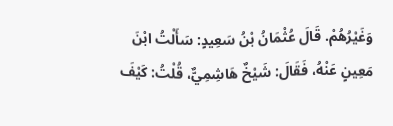وَغَيْرُهُمْ. قَالَ عُثْمَانُ بْنُ سَعِيدٍ: سَأَلْتُ ابْنَ مَعِينٍ عَنْهُ، فَقَالَ: شَيْخٌ هَاشِمِيٌّ، قُلْتُ: كَيْفَ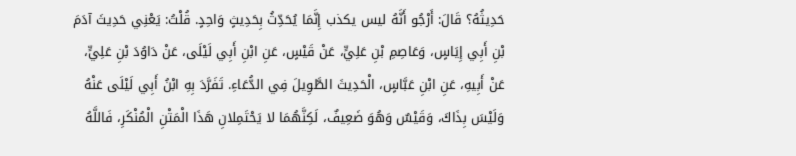حَدِيثُهُ؟ قَالَ: أَرْجُو أَنَّهُ ليس يكذب إِنَّمَا يُحَدِّثُ بِحَدِيثٍ وَاحِدٍ. قُلْتُ: يَعْنِي حَدِيثَ آدَمَ بْنِ أَبِي إِيَاسٍ، وَعَاصِمِ بْنِ عَلِيٍّ، عَنْ قَيْسٍ، عَنِ ابْنِ أَبِي لَيْلَى، عَنْ دَاوُدَ بْنِ عَلِيٍّ، عَنْ أَبِيهِ، عَنِ ابْنِ عَبَّاسٍ، الْحَدِيثَ الطَّوِيلَ فِي الدُّعَاءِ. تَفَرَّدَ بِهِ ابْنُ أَبِي لَيْلَى عَنْهُ وَلَيْسَ بِذَاكَ، وَقَيْسٌ وَهُوَ ضَعِيفٌ، لَكِنَّهُمَا لا يَحْتَمِلانِ هَذَا الْمَتْنِ الْمُنْكَرِ، فَاللَّهُ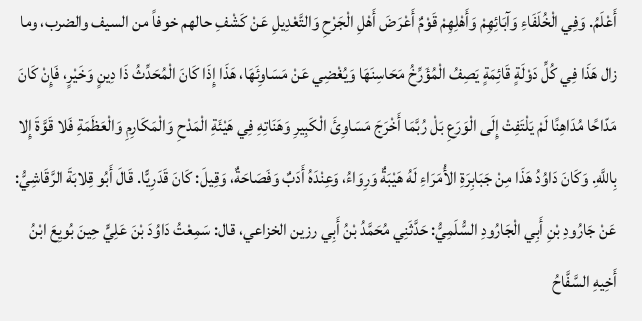أَعْلَمُ. وَفِي الْخُلَفَاءِ وَآبَائِهِمْ وَأَهْلِهِمْ قَوْمٌ أَعْرَضَ أَهْلِ الْجَرْحِ وَالتَّعْدِيلِ عَنْ كَشْفِ حالهم خوفاً من السيف والضرب، وما زال هَذَا فِي كُلِّ دَوْلَةٍ قَائِمَةٍ يَصِفُ الْمُؤَرِّخُ مَحَاسِنَهَا وَيُغْضِي عَنْ مَسَاوِئَهَا، هَذَا إِذَا كَانَ الْمُحَدِّثُ ذَا دِينٍ وَخَيْرٍ، فَإِنْ كَانَ مَدّاحًا مُدَاهِنًا لَمْ يَلْتَفِتْ إِلَى الْوَرَعِ بَلْ رُبَّمَا أَخْرَجَ مَسَاوِئَ الْكَبِيرِ وَهَنَاتِهِ فِي هَيْئَةِ الْمَدْحِ وَالْمَكَارِمِ وَالْعَظَمَةِ فَلا قَوَّةَ إِلا بِاللَّهِ. وَكَانَ دَاوُدُ هَذَا مِنْ جَبَابِرَةِ الأُمَرَاءِ لَهُ هَيْبَةٌ وَرِوَاءُ، وَعِنْدَهُ أَدَبٌ وَفَصَاحَةٌ، وَقِيلَ: كَانَ قَدَرِيًّا. قَالَ أَبُو قِلابَةَ الرَّقَاشِيُّ: عَنْ جَارُودِ بْنِ أَبِي الْجَارُودِ السُّلَمِيُّ: حَدَّثَنِي مُحَمَّدُ بْنُ أَبِي رزين الخزاعي، قال: سَمِعْتُ دَاوُدَ بْنَ عَلِيٍّ حِينَ بُويِعَ ابْنُ أَخِيهِ السَّفَّاحُ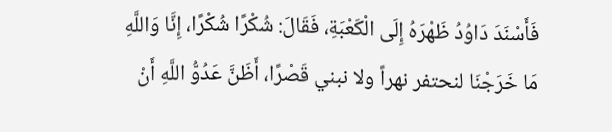فَأَسْنَدَ دَاوُدُ ظَهْرَهُ إِلَى الْكَعْبَةِ، فَقَالَ: شُكْرًا شُكْرًا، إِنَّا وَاللَّهِ مَا خَرَجْنَا لنحتفر نهراً ولا نبني قَصْرًا، أَظَنَّ عَدُوُّ اللَّهِ أَنْ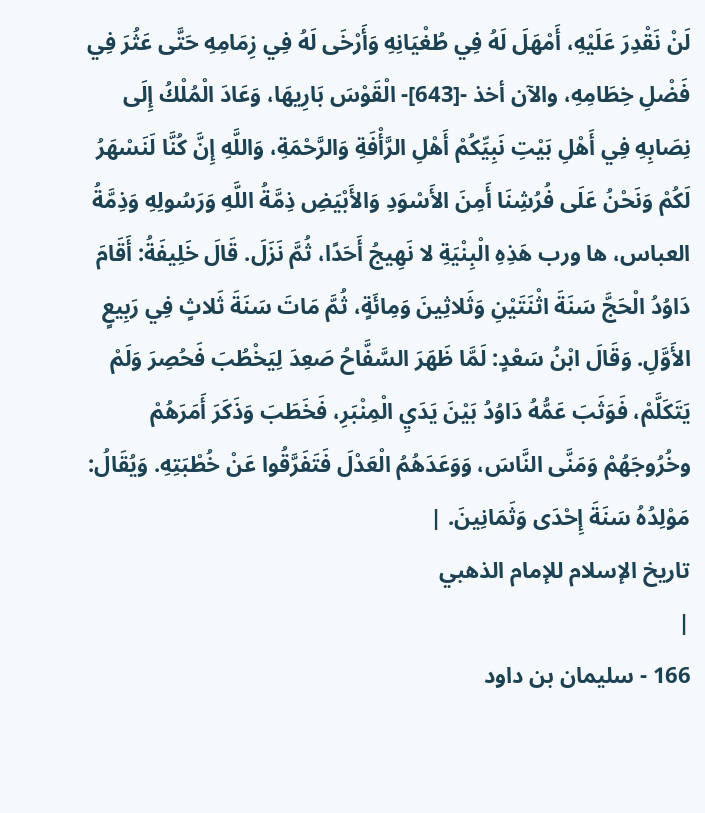لَنْ نَقْدِرَ عَلَيْهِ، أَمْهَلَ لَهُ فِي طُغْيَانِهِ وَأَرْخَى لَهُ فِي زِمَامِهِ حَتَّى عَثُرَ فِي فَضْلِ خِطَامِهِ، والآن أخذ -[643]- الْقَوْسَ بَارِيهَا، وَعَادَ الْمُلْكُ إِلَى نِصَابِهِ فِي أَهْلِ بَيْتِ نَبِيِّكُمْ أَهْلِ الرَّأْفَةِ وَالرَّحْمَةِ، وَاللَّهِ إِنَّ كُنَّا لَنَسْهَرُ لَكُمْ وَنَحْنُ عَلَى فُرُشِنَا أَمِنَ الأَسْوَدِ وَالأَبْيَضِ ذِمَّةُ اللَّهِ وَرَسُولِهِ وَذِمَّةُ العباس، ها ورب هَذِهِ الْبِنْيَةِ لا نَهِيجُ أَحَدًا، ثُمَّ نَزَلَ. قَالَ خَلِيفَةُ: أَقَامَ دَاوُدُ الْحَجَّ سَنَةَ اثْنَتَيْنِ وَثَلاثِينَ وَمِائَةٍ، ثُمَّ مَاتَ سَنَةَ ثَلاثٍ فِي رَبِيعٍ الأَوَّلِ. وَقَالَ ابْنُ سَعْدٍ: لَمَّا ظَهَرَ السَّفَّاحُ صَعِدَ لِيَخْطُبَ فَحُصِرَ وَلَمْ يَتَكَلَّمْ، فَوَثَبَ عَمُّهُ دَاوُدُ بَيْنَ يَدَيِ الْمِنْبَرِ، فَخَطَبَ وَذَكَرَ أَمَرَهُمْ وخُرُوجَهُمْ وَمَنَّى النَّاسَ، وَوَعَدَهُمُ الْعَدْلَ فَتَفَرَّقُوا عَنْ خُطْبَتِهِ. وَيُقَالُ: مَوْلِدُهُ سَنَةَ إِحْدَى وَثَمَانِينَ. |
تاريخ الإسلام للإمام الذهبي
|
166 - سليمان بن داود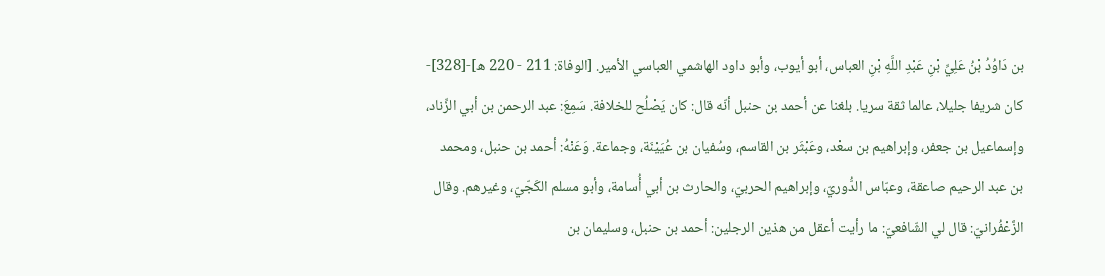بن دَاوُدُ بْنُ عَلِيِّ بْنِ عَبْدِ اللَّهِ بْنِ العباس، أبو أيوب، وأبو داود الهاشمي العباسي الأمير. [الوفاة: 211 - 220 ه]-[328]-
كان شريفا جليلا، عالما ثقة سريا. بلغنا عن أحمد بن حنبل أنّه قال: كان يَصْلُح للخلافة. سَمِعَ: عبد الرحمن بن أبي الزِّناد، وإسماعيل بن جعفر، وإبراهيم بن سعْد، وعَبْثَر بن القاسم، وسُفيان بن عُيَيْنَة، وجماعة. وَعَنْهُ: أحمد بن حنبل، ومحمد بن عبد الرحيم صاعقة، وعبّاس الدُّوريّ، وإبراهيم الحربيّ، والحارث بن أبي أُسامة، وأبو مسلم الكَجّيّ، وغيرهم. وقال الزَّعْفُرانيّ: قال لي الشّافعيّ: ما رأيت أعقل من هذين الرجلين: أحمد بن حنبل، وسليمان بن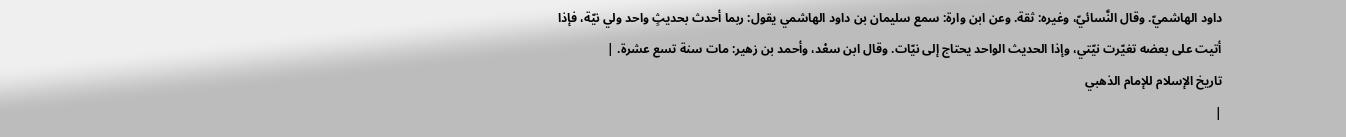داود الهاشميّ. وقال النَّسائيّ، وغيره: ثقة. وعن ابن وارة: سمع سليمان بن داود الهاشمي يقول: ربما أحدث بحديثٍ واحد ولي نيّة، فإذا أتيت على بعضه تغيّرت نيّتي، وإذا الحديث الواحد يحتاج إلى نيّات. وقال ابن سعْد، وأحمد بن زهير: مات سنة تسع عشرة. |
تاريخ الإسلام للإمام الذهبي
|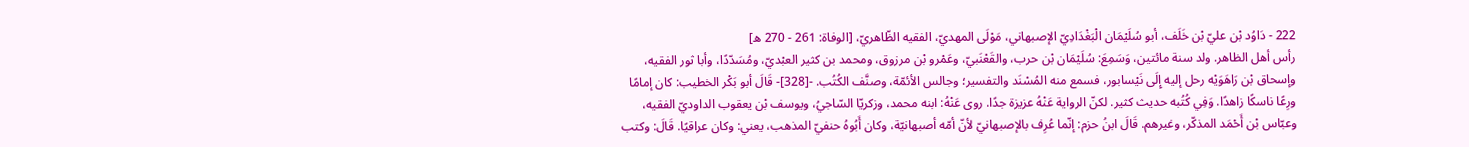222 - دَاوُد بْن عليّ بْن خَلَف، أبو سُلَيْمَان الْبَغْدَادِيّ الإصبهاني، مَوْلَى المهديّ، الفقيه الظّاهريّ، [الوفاة: 261 - 270 ه]
رأس أهل الظاهر. ولد سنة مائتين، وَسَمِعَ: سُلَيْمَان بْن حرب، والقَعْنَبيّ، وعَمْرو بْن مرزوق، ومحمد بن كثير العبْديّ، ومُسَدّدًا، وأبا ثور الفقيه، وإسحاق بْن رَاهَوَيْه رحل إليه إِلَى نَيْسابور، فسمع منه المُسْنَد والتفسير؛ وجالس الأئمّة، وصنَّف الكُتُب. -[328]- قَالَ أبو بَكْر الخطيب: كان إمامًا ورِعًا ناسكًا زاهدًا. وَفِي كُتُبه حديث كثير. لكنّ الرواية عَنْهُ عزيزة جدًا. روى عَنْهُ: ابنه محمد، وزكريّا السّاجيُ، ويوسف بْن يعقوب الداوديّ الفقيه، وعبّاس بْن أَحْمَد المذكّر، وغيرهم. قَالَ ابنُ حزم: إنّما عُرِف بالإصبهانيّ لأنّ أمّه أصبهانيّة، وكان أَبُوهُ حنفيّ المذهب، يعني: وكان عراقيًا. قَالَ: وكتب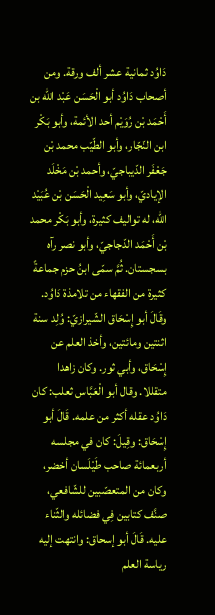دَاوُد ثمانية عشر ألف ورقة. ومن أصحاب دَاوُد أبو الْحَسَن عَبْد الله بن أَحْمَد بْن رُوَيْم أحد الأئمة، وأبو بَكْر ابن النّجّار، وأبو الطّيّب محمد بْن جَعْفَر الدّيباجيّ، وأحمد بْن مَخْلَد الإياديّ، وأبو سَعِيد الْحَسَن بْن عُبَيْد الله، له تواليف كثيرة، وأبو بَكْر محمد بْن أَحْمَد الدّجاجيّ، وأبو نصر رآه بسجستان. ثُمَّ سمّى ابنُ حزم جماعةً كثيرة من الفقهاء من تلامذة دَاوُد. وقَالَ أبو إِسْحَاق الشّيرازيّ: وُلِد سنة اثنتين ومائتين، وأخذ العلم عن إِسْحَاق، وأبي ثور. وكان زاهدا متقللا. وقال أبو الْعَبَّاس ثعلب: كان دَاوُد عقله أكثر من علمه. قَالَ أبو إِسْحَاق: وقِيلَ: كان في مجلسه أربعمائة صاحب طَيْلَسان أخضر، وكان من المتعصّبين للشّافعي، صنَّف كتابين فِي فضائله والثّناء عليه. قَالَ أبو إسحاق: وانتهت إليه رياسة العلم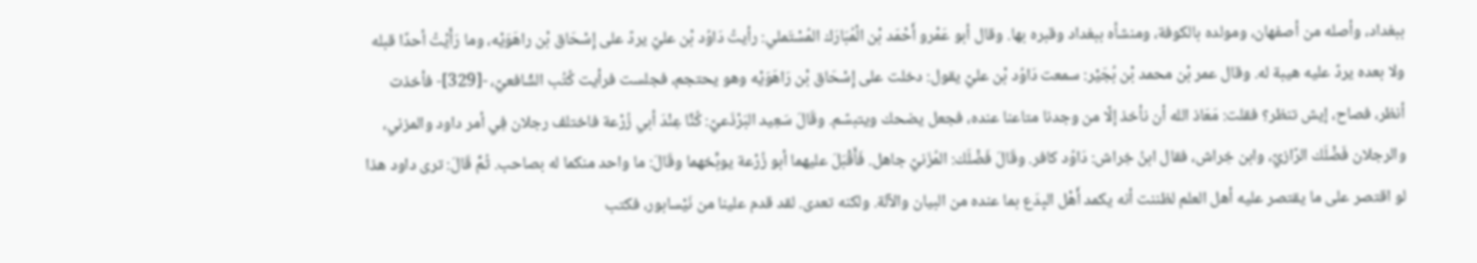ببغداد، وأصله من أصفهان، ومولده بالكوفة، ومنشأه ببغداد وقبره بها. وقال أبو عَمْرو أَحْمَد بْن الْمُبَارَك المُسْتَملي: رأيتُ دَاوُد بْن عليّ يردّ على إِسْحَاق بْن راهَوَيْه، وما رَأَيْتُ أحدًا قبله ولا بعده يردّ عليه هيبة له. وقال عمر بْن محمد بْن بُجَيْر: سمعت دَاوُد بْن عليّ يقول: دخلت على إِسْحَاق بْن رَاهَوَيْه وهو يحتجم، فجلست فرأيت كُتُب الشّافعيّ، -[329]- فأخذت أنظر، فصاح، إيش تنظر؟ فقلت: مَعَاذ الله أن نأخذ إلّا من وجدنا متاعنا عنده، فجعل يضحك ويتبسّم. وقَالَ سَعِيد البَرْذَعيّ: كُنَّا عِنْدَ أبي زُرْعة فاختلف رجلان فِي أمر داود والمزني، والرجلان فَضْلَك الرّازيّ، وابن خِراش، فقال ابنُ خِراش: دَاوُد كافر. وقَالَ فَضْلَك: المُزَنيّ جاهل. فَأَقْبَلَ عليهما أبو زُرْعة يوبِّخهما وقَالَ: ما واحد منكما له بصاحب. ثُمَّ قَالَ: ترى داود هذا لو اقتصر على ما يقتصر عليه أهل العلم لظننت أنه يكمد أَهْل البِدَع بما عنده من البيان والآلة. ولكنه تعدى. لقد قدم علينا من نَيْسابور، فكتب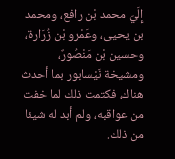إِلَيّ محمد بْن رافع، ومحمد بن يحيى، وعَمْرو بْن زُرَارة، وحسين بْن مَنْصُورٌ، ومشيخة نَيْسابور بما أحدث هناك، فكتمت ذلك لما خفت من عواقبه، ولم أبد له شيئا من ذلك.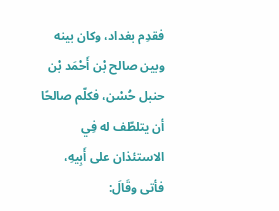فقدِم بغداد، وكان بينه وبين صالح بْن أَحْمَد بْن حنبل حُسْن، فكلّم صالحًا أن يتلطّف له فِي الاستئذان على أَبِيهِ، فأتى وقَالَ: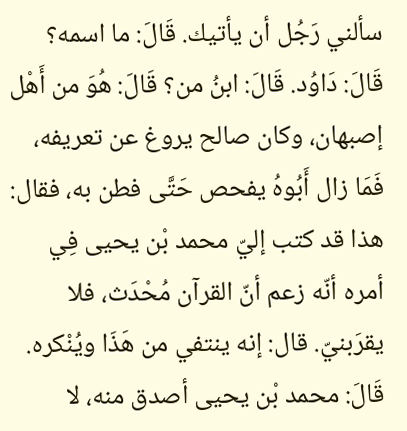سألني رَجُل أن يأتيك. قَالَ: ما اسمه؟ قَالَ: دَاوُد. قَالَ: ابنُ من؟ قَالَ: هُوَ من أَهْل إصبهان، وكان صالح يروغ عن تعريفه، فَمَا زال أَبُوهُ يفحص حَتَّى فطن به، فقال: هذا قد كتب إليّ محمد بْن يحيى فِي أمره أنّه زعم أنّ القرآن مُحْدَث، فلا يقرَبنيّ. قال: إنه ينتفي من هَذَا ويُنْكره. قَالَ: محمد بْن يحيى أصدق منه، لا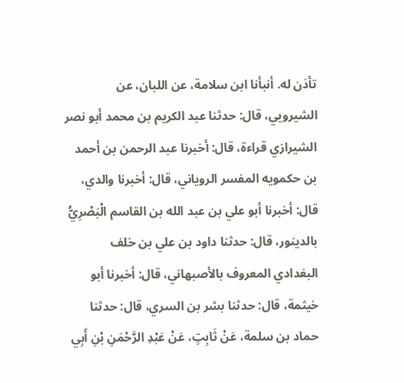تأذن له. أنبأنا ابن سلامة، عن اللبان، عن الشيرويي، قال: حدثنا عبد الكريم بن محمد أبو نصر الشيرازي قراءة، قال: أخبرنا عبد الرحمن بن أحمد بن حكمويه المفسر الروياني، قال: أخبرنا والدي، قال: أخبرنا أبو علي بن عبد الله بن القاسم الْبَصْرِيُّ بالدينور، قال: حدثنا داود بن علي بن خلف البغدادي المعروف بالأصبهاني، قال: أخبرنا أبو خيثمة، قال: حدثنا بشر بن السري، قال: حدثنا حماد بن سلمة، عَنْ ثَابِتٍ، عَنْ عَبْدِ الرَّحْمَنِ بْنِ أَبِي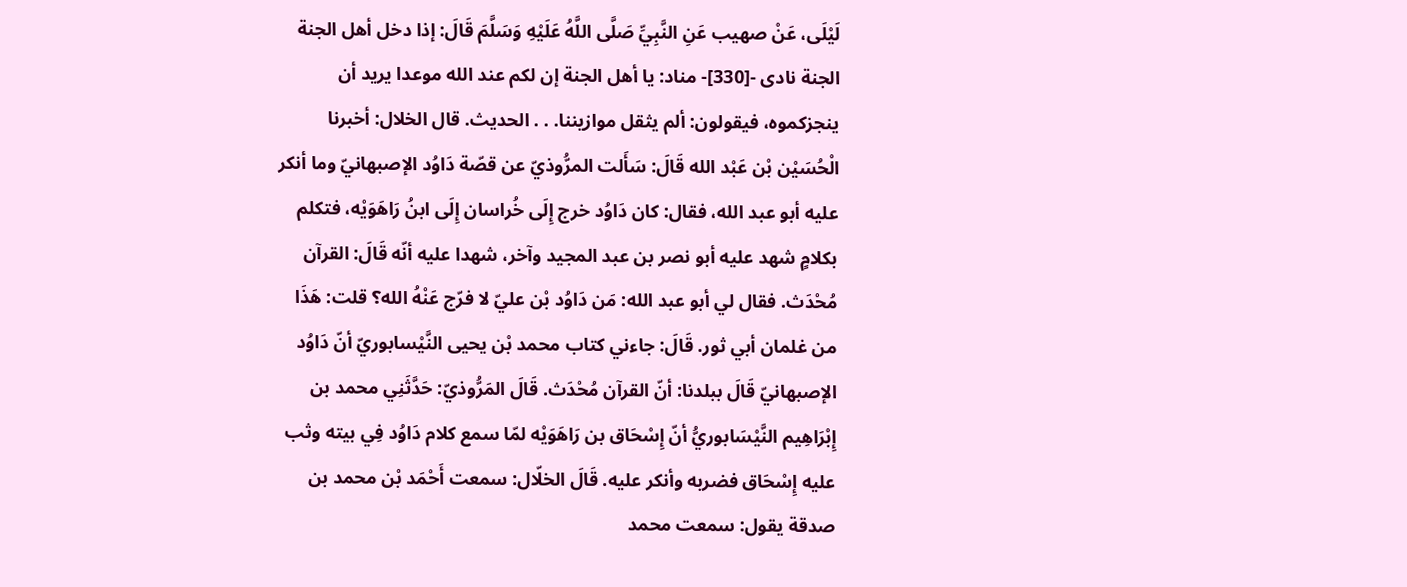لَيْلَى، عَنْ صهيب عَنِ النَّبِيِّ صَلَّى اللَّهُ عَلَيْهِ وَسَلَّمَ قَالَ: إذا دخل أهل الجنة الجنة نادى -[330]- مناد: يا أهل الجنة إن لكم عند الله موعدا يريد أن ينجزكموه، فيقولون: ألم يثقل موازيننا. . . الحديث. قال الخلال: أخبرنا الْحُسَيْن بْن عَبْد الله قَالَ: سَأَلت المرُّوذيّ عن قصّة دَاوُد الإصبهانيّ وما أنكر عليه أبو عبد الله، فقال: كان دَاوُد خرج إِلَى خُراسان إِلَى ابنُ رَاهَوَيْه، فتكلم بكلامٍ شهد عليه أبو نصر بن عبد المجيد وآخر، شهدا عليه أنّه قَالَ: القرآن مُحْدَث. فقال لي أبو عبد الله: مَن دَاوُد بْن عليّ لا فرّج عَنْهُ الله؟ قلت: هَذَا من غلمان أبي ثور. قَالَ: جاءني كتاب محمد بْن يحيى النَّيْسابوريّ أنّ دَاوُد الإصبهانيّ قَالَ ببلدنا: أنّ القرآن مُحْدَث. قَالَ المَرُّوذيّ: حَدَّثَنِي محمد بن إِبْرَاهِيم النَّيْسَابوريُّ أنّ إِسْحَاق بن رَاهَوَيْه لمّا سمع كلام دَاوُد فِي بيته وثب عليه إِسْحَاق فضربه وأنكر عليه. قَالَ الخلّال: سمعت أَحْمَد بْن محمد بن صدقة يقول: سمعت محمد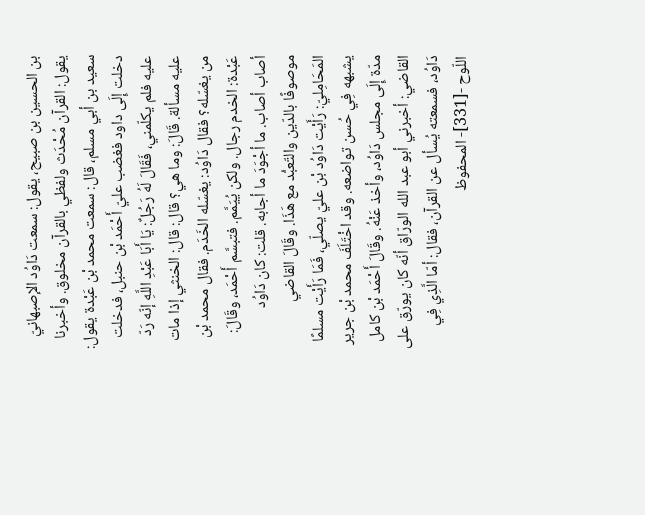بن الحسين بن صبيح، يقول: سمعت دَاوُد الإصبهانيّ يقول: القرآن مُحْدَث ولفظي بالقرآن مخلوق. وأخبرنا سعيد بن أبي مسلم، قال: سمعت محمد بْن عَبْدة يقول: دخلت إِلَى داود فغضب عليّ أَحْمَد بْن حنبل، فدخلت عليه فلم يكلّمني، فَقَالَ لَهُ رَجُلٌ: يَا أَبَا عَبْدِ اللَّهِ إنّه رَدّ عليه مسألة. قَالَ: وما هي؟ قال: قال: الخنثي إذا مات من يغسّله؟ فقال دَاوُد: يغسّله الخَدَم. فقال محمد بْن عَبْدة: الخدم رجال. ولكن يُيَمَّم. فتبسَّم أَحْمَد، وقَالَ: أصاب أصاب. ما أجْوَدَ ما أجابه. قلت: كان دَاوُد موصوفًا بالدّين والتّعبُّد مع هَذَا. وقَالَ القاضي المَحَامِليّ: رَأَيْت دَاوُد بْن عليّ يصلّي، فَمَا رَأَيْت مسلمًا يشبهه فِي حُسن تواضعه. وقد اخْتَلَفَ محمد بْن جرير مدّة إِلَى مجلس دَاوُد، وأخذ عَنْهُ. وقَالَ أَحْمَد بْن كامل القاضي: أخبرني أبو عبد الله الورّاق أنّه كان يورّق على دَاوُد، فسمعته يُسأل عن القرآن، فقال: أمّا الَّذِي فِي اللّوح -[331]- المحفوظ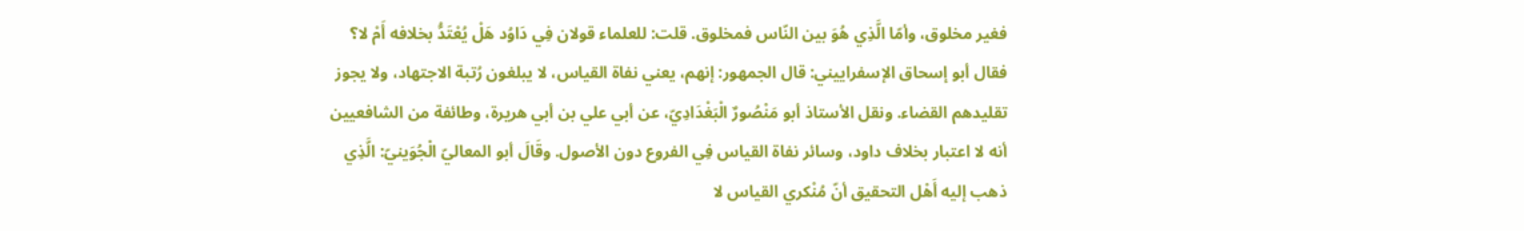فغير مخلوق، وأمّا الَّذِي هُوَ بين النّاس فمخلوق. قلت: للعلماء قولان فِي دَاوُد هَلْ يُعْتَدُّ بخلافه أَمْ لا؟ فقال أبو إسحاق الإسفراييني: قال الجمهور: إنهم، يعني نفاة القياس، لا يبلغون رُتبة الاجتهاد، ولا يجوز تقليدهم القضاء. ونقل الأستاذ أبو مَنْصُورٌ الْبَغْدَادِيّ، عن أبي علي بن أبي هريرة، وطائفة من الشافعيين أنه لا اعتبار بخلاف داود، وسائر نفاة القياس فِي الفروع دون الأصول. وقَالَ أبو المعاليّ الْجُوَينيّ: الَّذِي ذهب إليه أَهْل التحقيق أنّ مُنْكري القياس لا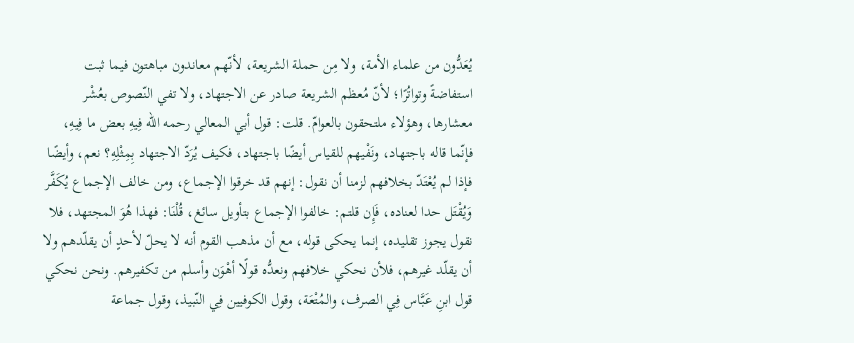يُعَدُّون من علماء الأمة، ولا مِن حملة الشريعة، لأنّهم معاندون مباهتون فيما ثبت استفاضةً وتواتُرًا؛ لأنّ مُعظم الشريعة صادر عن الاجتهاد، ولا تفي النّصوص بعُشْر معشارها، وهؤلاء ملتحقون بالعوامّ. قلت: قول أبي المعالي رحمه الله فِيهِ بعض ما فِيهِ، فإنّما قاله باجتهاد، ونَفْيهم للقياس أيضًا باجتهاد، فكيف يُرَدّ الاجتهاد بِمِثْلِهِ؟ نعم، وأيضًا فإذا لم يُعْتَدّ بخلافهم لزمنا أن نقول: إنهم قد خرقوا الإجماع، ومن خالف الإجماع يُكَفَّر وَيُقْتَل حدا لعناده، فَإِن قلتم: خالفوا الإجماع بتأويل سائغ، قُلْنَا: فهذا هُوَ المجتهد، فلا نقول يجوز تقليده، إنما يحكى قوله، مع أن مذهب القوم أنه لا يحلّ لأحدٍ أن يقلّدهم ولا أن يقلّد غيرهم، فلأن نحكي خلافهم ونعدُّه قولًا أهْوَن وأسلم من تكفيرهم. ونحن نحكي قول ابنِ عَبَّاس فِي الصرف، والمُتْعَة، وقول الكوفيين فِي النّبيذ، وقول جماعة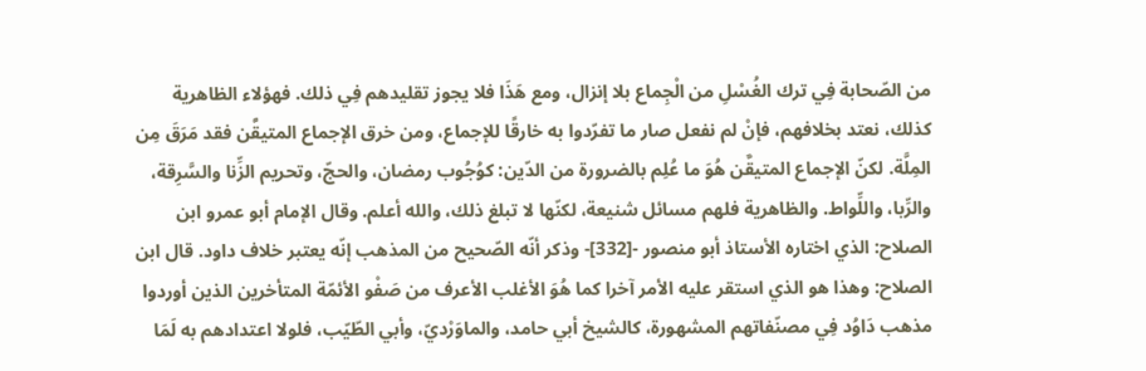من الصّحابة فِي ترك الغُسْلِ من الْجِماع بلا إنزال، ومع هَذَا فلا يجوز تقليدهم فِي ذلك. فهؤلاء الظاهرية كذلك، نعتد بخلافهم، فإنْ لم نفعل صار ما تفرّدوا به خارقًا للإجماع، ومن خرق الإجماع المتيقَّن فقد مَرَقَ مِن المِلَّة. لكنّ الإجماع المتيقَّن هُوَ ما عُلِم بالضرورة من الدّين: كوُجُوب رمضان، والحجّ، وتحريم الزِّنا والسَّرِقة، والرِّبا، واللِّواط. والظاهرية فلهم مسائل شنيعة، لكنّها لا تبلغ ذلك، والله أعلم. وقال الإمام أبو عمرو ابن الصلاح: الذي اختاره الأستاذ أبو منصور -[332]- وذكر أنّه الصّحيح من المذهب إنّه يعتبر خلاف داود. قال ابن الصلاح: وهذا هو الذي استقر عليه الأمر آخرا كما هُوَ الأغلب الأعرف من صَفْو الأئمّة المتأخرين الذين أوردوا مذهب دَاوُد فِي مصنّفاتهم المشهورة، كالشيخ أبي حامد، والماوَرْديّ، وأبي الطّيّب، فلولا اعتدادهم به لَمَا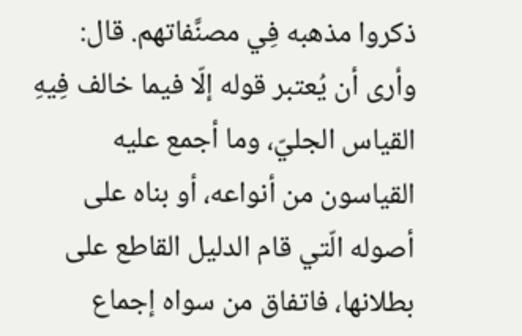ذكروا مذهبه فِي مصنَّفاتهم. قال: وأرى أن يُعتبر قوله إلّا فيما خالف فِيهِ القياس الجليّ، وما أجمع عليه القياسون من أنواعه، أو بناه على أصوله الّتي قام الدليل القاطع على بطلانها، فاتفاق من سواه إجماع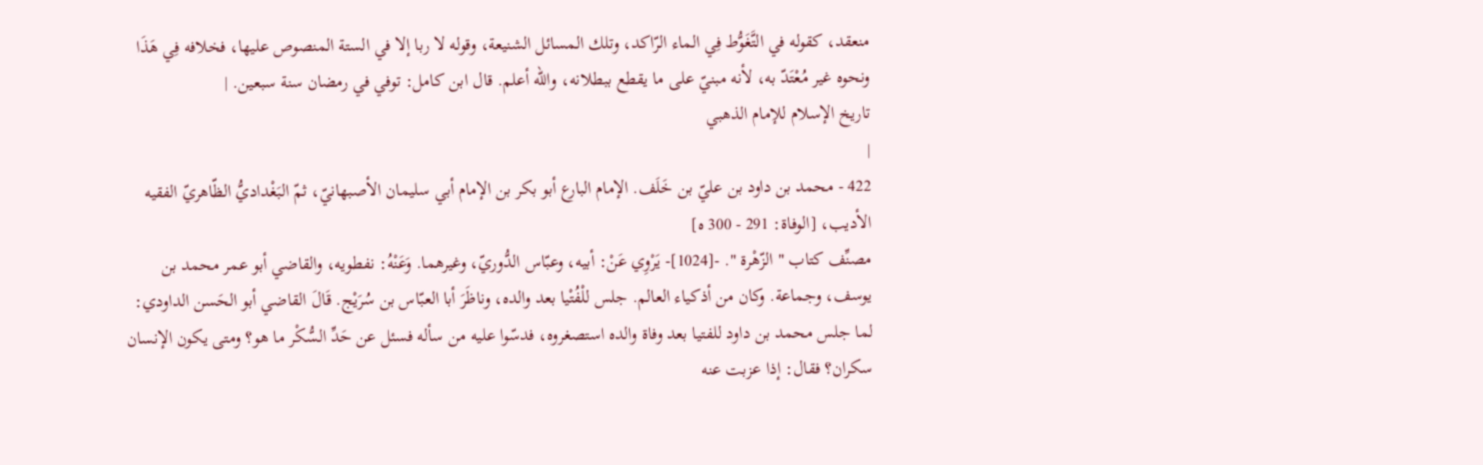منعقد، كقوله في التَّغَوُّط فِي الماء الرّاكد، وتلك المسائل الشنيعة، وقوله لا ربا إلا في الستة المنصوص عليها، فخلافه فِي هَذَا ونحوه غير مُعْتَدّ به، لأنه مبنيّ على ما يقطع ببطلانه، والله أعلم. قال ابن كامل: توفي في رمضان سنة سبعين. |
تاريخ الإسلام للإمام الذهبي
|
422 - محمد بن داود بن عليّ بن خَلَف. الإمام البارع أبو بكر بن الإمام أبي سليمان الأصبهانيّ، ثمّ البَغْداديُّ الظّاهريّ الفقيه الأديب، [الوفاة: 291 - 300 ه]
مصنِّف كتاب " الزّهْرة ". -[1024]- يَرْوِي عَنْ: أبيه، وعبّاس الدُّوريّ، وغيرهما. وَعَنْهُ: نفطويه، والقاضي أبو عمر محمد بن يوسف، وجماعة. وكان من أذكياء العالم. جلس للْفُتْيا بعد والده، وناظَرَ أبا العبّاس بن سُرَيْج. قَالَ القاضي أبو الحَسن الداودي: لما جلس محمد بن داود للفتيا بعد وفاة والده استصغروه، فدسّوا عليه من سأله فسئل عن حَدِّ السُّكْر ما هو؟ ومتى يكون الإنسان سكران؟ فقال: إذا عزبت عنه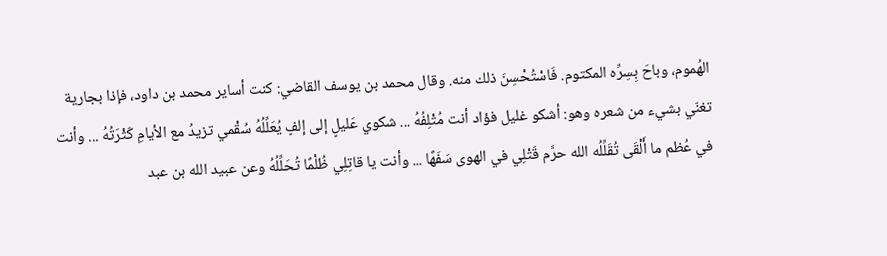الهُموم، وباحَ بِسِرِّه المكتوم. فَاسْتُحْسِنَ ذلك منه. وقال محمد بن يوسف القاضي: كنت أساير محمد بن داود، فإذا بجارية تغنّي بشيء من شعره وهو: أشكو غليل فؤاد أنت مُتْلِفُهُ ... شكوي عَليلٍ إلى إلفٍ يُعَلِّلُهُ سُقْمي تزيدُ مع الأيامِ كَثْرَتُهُ ... وأنت في عُظم ما أَلْقَى تُقَلِّلُه الله حرَّم قَتْلِي في الهوى سَفَهًا ... وأنت يا قاتِلِي ظُلْمًا تُحَلِّلُهُ وعن عبيد الله بن عبد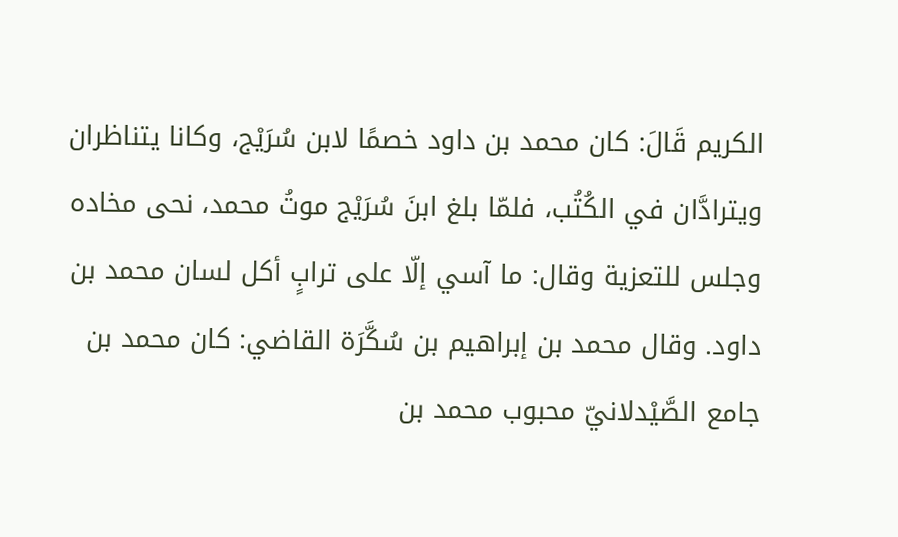الكريم قَالَ: كان محمد بن داود خصمًا لابن سُرَيْج، وكانا يتناظران ويترادَّان في الكُتُب، فلمّا بلغ ابنَ سُرَيْج موتُ محمد، نحى مخاده وجلس للتعزية وقال: ما آسي إلّا على ترابٍ أكل لسان محمد بن داود. وقال محمد بن إبراهيم بن سُكَّرَة القاضي: كان محمد بن جامع الصَّيْدلانيّ محبوب محمد بن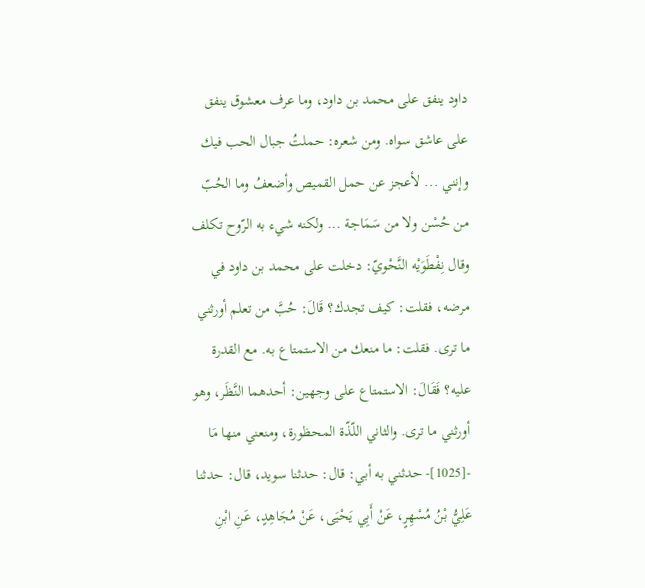داود ينفق على محمد بن داود، وما عرف معشوق ينفق على عاشق سواه. ومن شعره: حملتُ جبال الحب فيك وإنني ... لأعجز عن حمل القميص وأضعفُ وما الحُبّ من حُسْن ولا من سَمَاجة ... ولكنه شيء به الرّوح تكلف وقال نِفْطَوَيْه النَّحْويّ: دخلت على محمد بن داود في مرضه، فقلت: كيف تجدك؟ قَالَ: حُبَّ من تعلم أورثني ما ترى. فقلت: ما منعك من الاستمتاع به. مع القدرة عليه؟ فَقَالَ: الاستمتاع على وجهين: أحدهما النَّظَر، وهو أورثني ما ترى. والثاني اللّذّة المحظورة، ومنعني منها مَا -[1025]- حدثني به أبي: قال: حدثنا سويد، قال: حدثنا عَلِيُّ بْنُ مُسْهِرٍ، عَنْ أَبِي يَحْيَى، عَنْ مُجَاهِدٍ، عَنِ ابْنِ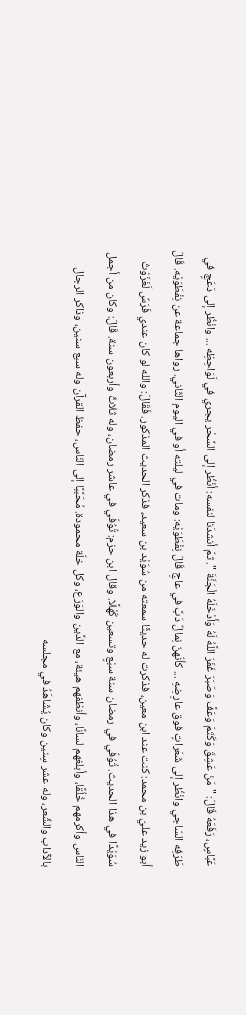عَبَّاسٍ، رَفَعَهُ قَالَ: " مَنْ عَشِقَ وَكَتَمَ وَعَفَّ وَصَبَرَ غَفَرَ اللَّهُ لَهُ وَأَدْخَلَهُ الْجَنَّةَ ". ثمّ أنشدَنا لنفسه: أنْظُر إلى السِّحْر يجري في لَوَاحِظِه ... وانْظُر إلى دَعَجٍ في طَرَفِه السّاجي وانْظُر إلى شَعَراتٍ فوق عارِضِهِ ... كأنّهنّ نِمالٌ دَبَّ في عاجِ قَالَ نِفْطَوَيْه: ومات في ليلته أو في اليوم الثّاني. رواها جماعة عن نِفْطَوَيْه. قَالَ أبو زيد عليّ بن محمد: كنت عند ابن معين، فذكرت له حديثًا سمعته من سُوَيْد بن سعيد، فذكر الحديث المذكور. فَقَالَ: والله لو كان عندي فَرَسٌ لَغَزَوْتُ سُوَيْدًا في هذا الحديث. تُوُفّي في رمضان سنة سبْعٍ وتسعين كَهْلًا. وقال ابن حزم: تُوُفّي في عاشر رمضان، وله ثلاثٌ وأربعون سنة. قَالَ: وكان من أجمل النّاس وأكرمهم خُلُقًا، وأبلغهم لسانًا، وأنظفهم هيئة، مع الدِّين والوَرَع، وكل خلّة محمودة. مُحَبَّبًا إلى النّاس، حفظ القرآن وله سبع سنين، وذاكر الرجال بالآداب والشِّعر، وله عشر سِنين وكان يُشَاهَدُ في مجلسه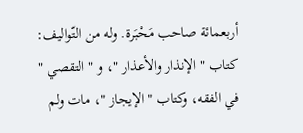أربعمائة صاحب مَحْبَرة. وله من التّواليف: كتاب " الإنذار والأعذار "، و " التقصي " في الفقه، وكتاب " الإيجاز "، مات ولم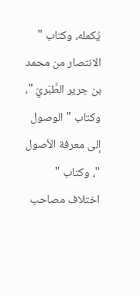يُكمله، وكتاب " الانتصار من محمد بن جرير الطَّبَريّ "، وكتاب " الوصول إلى معرفة الأصول "، وكتاب " اختلاف مصاحب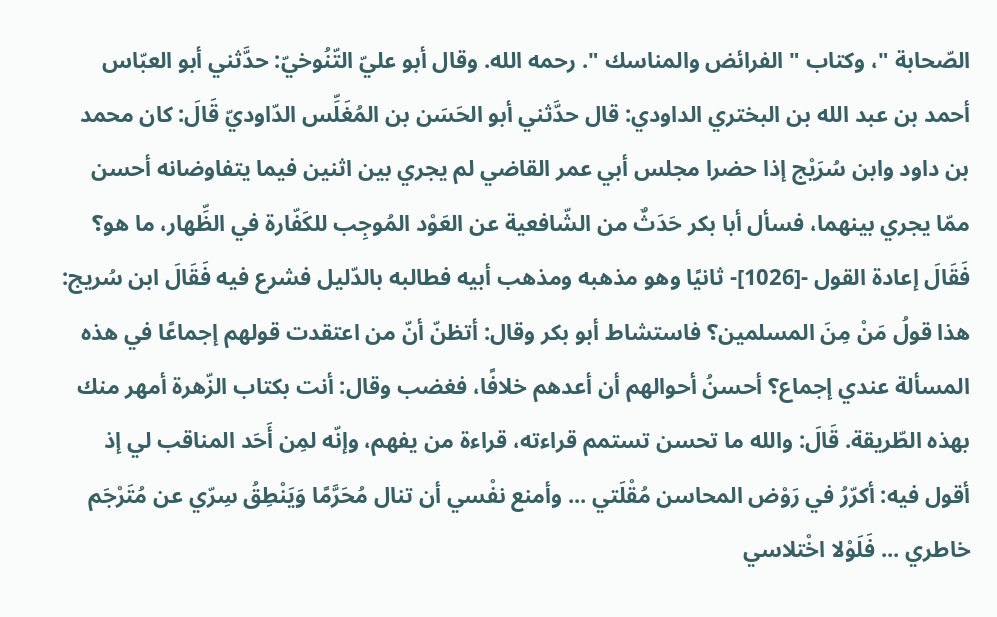الصّحابة "، وكتاب " الفرائض والمناسك ". رحمه الله. وقال أبو عليّ التّنُوخيّ: حدَّثني أبو العبّاس أحمد بن عبد الله بن البختري الداودي: قال حدَّثني أبو الحَسَن بن المُغَلِّس الدّاوديّ قَالَ: كان محمد بن داود وابن سُرَيْج إذا حضرا مجلس أبي عمر القاضي لم يجري بين اثنين فيما يتفاوضانه أحسن ممّا يجري بينهما، فسأل أبا بكر حَدَثٌ من الشّافعية عن العَوْد المُوجِب للكَفّارة في الظِّهار، ما هو؟ فَقَالَ إعادة القول -[1026]- ثانيًا وهو مذهبه ومذهب أبيه فطالبه بالدّليل فشرع فيه فَقَالَ ابن سُريج: هذا قولُ مَنْ مِنَ المسلمين؟ فاستشاط أبو بكر وقال: أتظنّ أنّ من اعتقدت قولهم إجماعًا في هذه المسألة عندي إجماع؟ أحسنُ أحوالهم أن أعدهم خلافًا، فغضب وقال: أنت بكتاب الزّهرة أمهر منك بهذه الطّريقة. قَالَ: والله ما تحسن تستمم قراءته، قراءة من يفهم، وإنّه لمِن أَحَد المناقب لي إذ أقول فيه: أكرّرُ في رَوْض المحاسن مُقْلَتي ... وأمنع نفْسي أن تنال مُحَرَّمًا وَيَنْطِقُ سِرّي عن مُتَرْجَم خاطري ... فَلَوْلا اخْتلاسي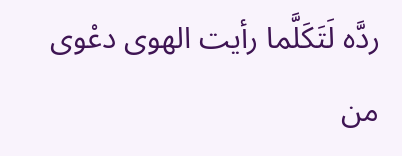ردَّه لَتَكَلَّما رأيت الهوى دعْوى من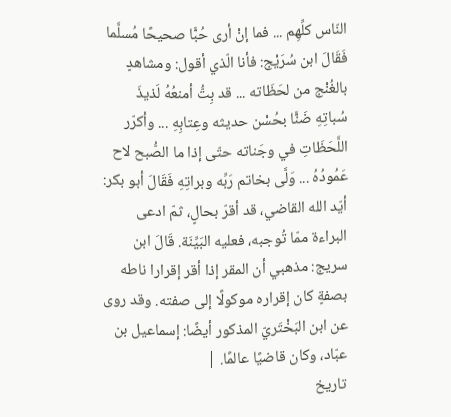النّاس كلِّهِم ... فما إنْ أرى حُبًّا صحيحًا مُسلَّما فَقَالَ ابن سُرَيْج: فأنا الّذي أقول: ومشاهدٍ بالغُنْج من لحَظَاته ... قد بِتُّ أمنعُهُ لَذيذَ سُباتِهِ ضَنًّا بحُسْن حديثه وعِتابِهِ ... وأكرّر اللَّحَظَاتِ في وجَناته حتّى إذا ما الصُّبح لاح عَمُودُهُ ... وَلَّى بخاتم رَبِّه وبراتِهِ فَقَالَ أبو بكر: أيّد الله القاضي، قد أقرّ بحالٍ، ثمّ ادعى البراءة ممّا تُوجبه، فعليه البَيِّنَة. قَالَ ابن سريج: مذهبي أن المقر إذا أقر إقرارا ناطه بصفةٍ كان إقراره موكولًا إلى صفته. وقد روى عن ابن البَخْتَريّ المذكور أيضًا: إسماعيل بن عبّاد، وكان قاضيًا عالمًا. |
تاريخ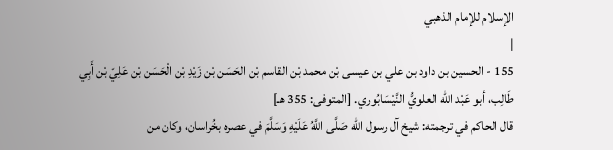الإسلام للإمام الذهبي
|
155 - الحسين بن داود بن علي بن عيسى بْن محمد بْن القاسم بْن الحَسَن بْن زَيْدِ بْن الْحَسَن بْن عَلِيّ بْن أَبِي طَالِب، أبو عَبْد الله العلويُّ النَّيْسَابُوري. [المتوفى: 355 هـ]
قال الحاكم في ترجمته: شيخ آل رسول الله صَلَّى اللَّهُ عَلَيْهِ وَسَلَّمَ في عصره بخُراسان، وكان من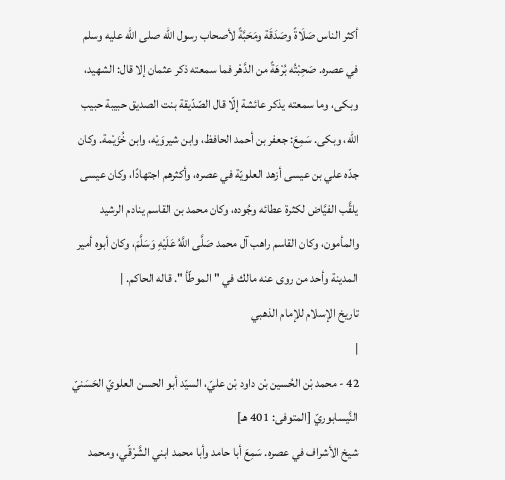أكثر الناس صَلَاةً وصَدَقَة ومَحَبَّةً لأصحاب رسول الله صلى الله عليه وسلم في عصره. صَحِبْتُه بُرْهَةً من الدَّهْر فما سمعته ذكر عثمان إلا قال: الشهيد، وبكى، وما سمعته يذكر عائشة إلّا قال الصّدّيقة بنت الصديق حبيبة حبيب الله، وبكى. سَمِعَ: جعفر بن أحمد الحافظ، وابن شيروَيْه، وابن خُزَيْمة. وكان جدّه علي بن عيسى أزهد العلويّة في عصره، وأكثرهم اجتهادًا، وكان عيسى يلقَّب الفيَّاض لكثرة عطائه وجُوده، وكان محمد بن القاسم ينادم الرشيد والمأمون، وكان القاسم راهب آل محمد صَلَّى اللَّهُ عَلَيْهِ وَسَلَّمَ، وكان أبوه أمير المدينة وأحد من روى عنه مالك في " الموطّأ ". قاله الحاكم. |
تاريخ الإسلام للإمام الذهبي
|
42 - محمد بْن الحُسين بْن داود بْن عليّ، السيّد أبو الحسن العلويّ الحَسَنيّ النَّيسابوريّ [المتوفى: 401 هـ]
شيخ الأشراف في عصره. سَمِعَ أبا حامد وأبا محمد ابني الشَّرْقّي، ومحمد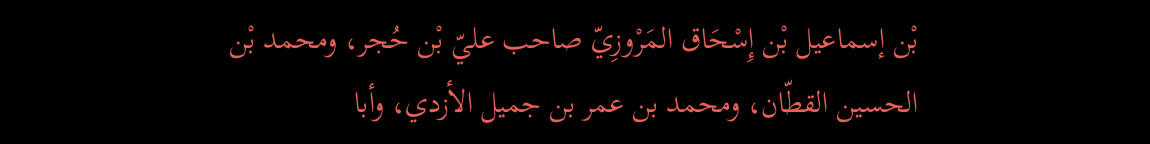بْن إسماعيل بْن إِسْحَاق المَرْوزِيّ صاحب عليّ بْن حُجر، ومحمد بْن الحسين القطّان، ومحمد بن عمر بن جميل الأزدي، وأبا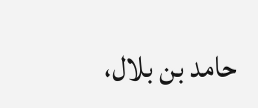حامد بن بلال،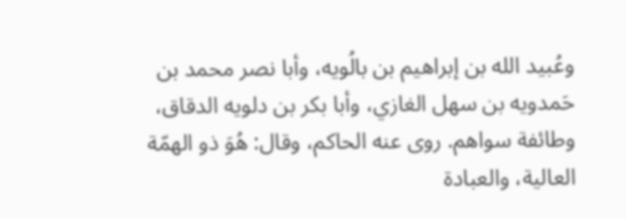وعُبيد الله بن إبراهيم بن بالُويه، وأبا نصر محمد بن حَمدويه بن سهل الغازي، وأبا بكر بن دلويه الدقاق، وطائفة سواهم. روى عنه الحاكم، وقال: هُوَ ذو الهمّة العالية، والعبادة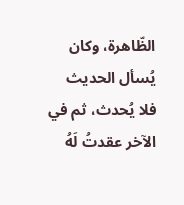الظّاهرة، وكان يُسأل الحديث فلا يُحدث، ثم في الآخر عقدتُ لَهُ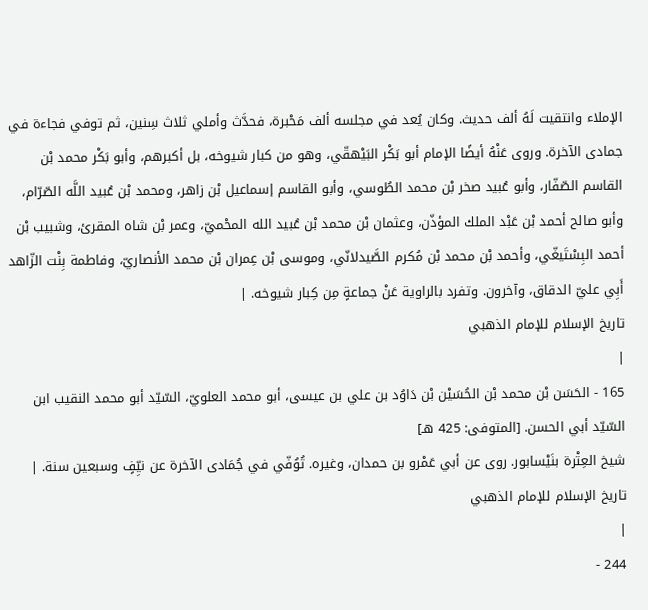الإملاء وانتقيت لَهُ ألف حديث. وكان يُعد في مجلسه ألف مَحْبرة، فحدَّث وأملي ثلاث سِنين، ثم توفي فجاءة في جمادى الآخرة. وروى عَنْهُ أيضًا الإمام أبو بَكْر البَيْهقّي، وهو من كبار شيوخه، بل أكبرهم، وأبو بَكْر محمد بْن القاسم الصّفّار، وأبو عُبيد صخر بْن محمد الطُوسي، وأبو القاسم إسماعيل بْن زاهر، ومحمد بْن عُبيد اللَّه الصّرّام، وأبو صالح أحمد بْن عَبْد الملك المؤذّن، وعثمان بْن محمد بْن عُبيد الله المحْميّ، وعمر بْن شاه المقرئ، وشبيب بْن أحمد البِسْتَيغّي، وأحمد بْن محمد بْن مُكرم الصَّيدلانّي، وموسى بْن عِمران بْن محمد الأنصاريّ، وفاطمة بِنْت الزّاهد أَبِي عليّ الدقاق، وآخرون. وتفرد بالراوية عَنْ جماعةٍ مِن كِبار شيوخه. |
تاريخ الإسلام للإمام الذهبي
|
165 - الحَسَن بْن محمد بْن الحُسَيْن بْن دَاوُد بن علي بن عيسى، أبو محمد العلويّ، السّيّد أبو محمد النقيب ابن السّيّد أبي الحسن. [المتوفى: 425 هـ]
شيخ العِتْرة بنَيْسابور. روى عن أبي عَمْرو بن حمدان، وغيره. تُوُفّي في جُمَادى الآخرة عن نيِّفٍ وسبعين سنة. |
تاريخ الإسلام للإمام الذهبي
|
244 -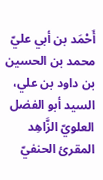أَحْمَد بن أبي عليّ محمد بن الحسين بن داود بن علي، السيد أبو الفضل العلويّ الزَّاهِد المقرئ الحنفيّ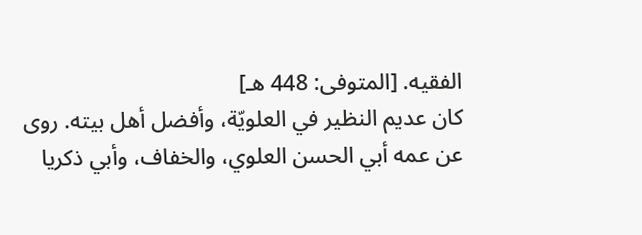الفقيه. [المتوفى: 448 هـ]
كان عديم النظير في العلويّة، وأفضل أهل بيته. روى عن عمه أبي الحسن العلوي، والخفاف، وأبي ذكريا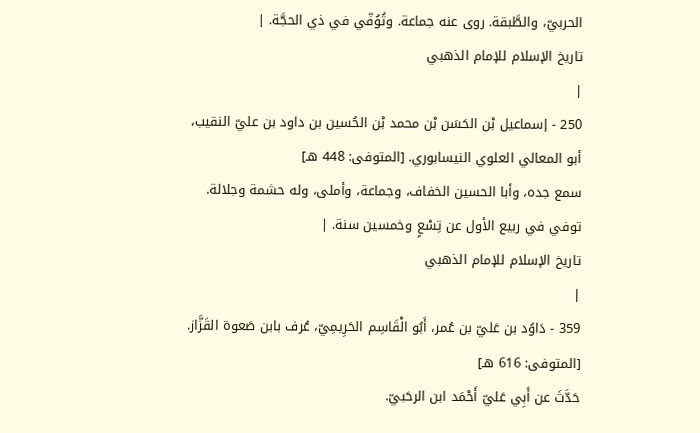الحربيّ، والطَّبقة. روى عنه جماعة. وتُوُفّي في ذي الحجَّة. |
تاريخ الإسلام للإمام الذهبي
|
250 - إسماعيل بْن الحَسَن بْن محمد بْن الحُسين بن داود بن عليّ النقيب، أبو المعالي العلوي النيسابوري. [المتوفى: 448 هـ]
سمع جده، وأبا الحسين الخفاف، وجماعة، وأملى، وله حشمة وجلالة. توفي في ربيع الأول عن تِسْعٍ وخمسين سنة. |
تاريخ الإسلام للإمام الذهبي
|
359 - دَاوُد بن عَليّ بن عُمر، أَبُو الْقَاسِم الحَرِيمِيّ، عُرف بابن صَعوة القَزَّاز. [المتوفى: 616 هـ]
حَدَّثَ عن أَبِي عَليّ أَحْمَد ابن الرحَبيّ.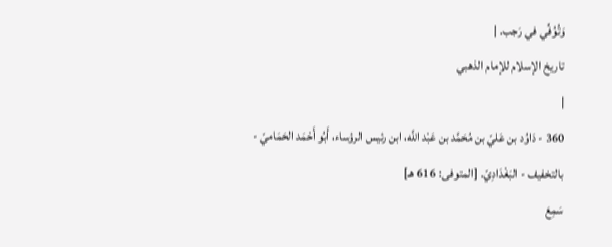وَتُوُفِّي في رَجب. |
تاريخ الإسلام للإمام الذهبي
|
360 - دَاوُد بن عَليّ بن مُحَمَّد بن عَبْد اللَّه، ابن رئيس الرؤساء، أَبُو أَحْمَد الحَمَاميّ - بالتخفيف - البَغْدَادِيّ. [المتوفى: 616 هـ]
سَمِعَ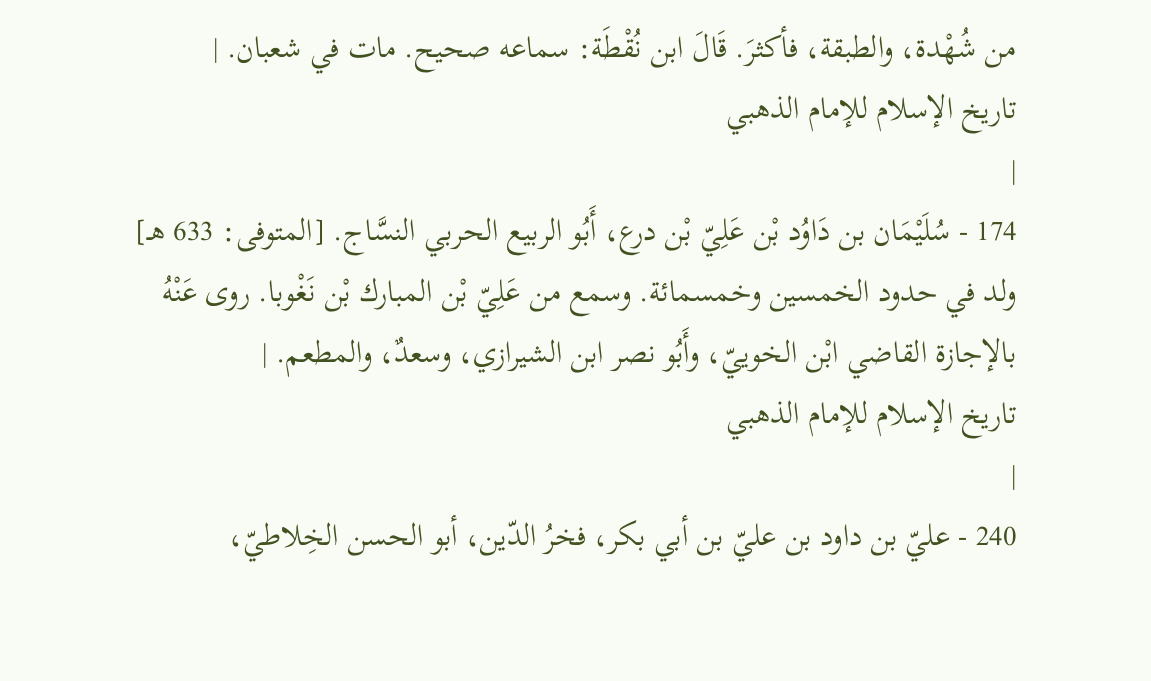من شُهْدة، والطبقة، فأكثرَ. قَالَ ابن نُقْطَة: سماعه صحيح. مات في شعبان. |
تاريخ الإسلام للإمام الذهبي
|
174 - سُلَيْمَان بن دَاوُد بْن عَلِيّ بْن درع، أَبُو الربيع الحربي النسَّاج. [المتوفى: 633 هـ]
ولد في حدود الخمسين وخمسمائة. وسمع من عَلِيّ بْن المبارك بْن نَغْوبا. روى عَنْهُ بالإجازة القاضي ابْن الخوييّ، وأَبُو نصر ابن الشيرازي، وسعدٌ، والمطعم. |
تاريخ الإسلام للإمام الذهبي
|
240 - عليّ بن داود بن عليّ بن أبي بكر، فخرُ الدّين، أبو الحسن الخِلاطيّ،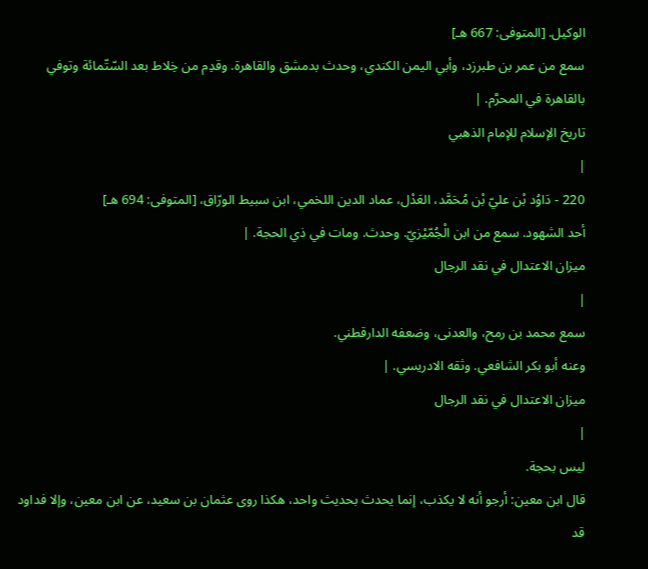الوكيل. [المتوفى: 667 هـ]
سمع من عمر بن طبرزد، وأبي اليمن الكندي، وحدث بدمشق والقاهرة. وقدِم من خِلاط بعد السّتّمائة وتوفي بالقاهرة في المحرَّم. |
تاريخ الإسلام للإمام الذهبي
|
220 - دَاوُد بْن عليّ بْن مُحَمَّد، العَدْل، عماد الدين اللخمي، ابن سبيط الورّاق، [المتوفى: 694 هـ]
أحد الشهود. سمع من ابن الْجُمّيْزيّ. وحدث. ومات في ذي الحجة. |
ميزان الاعتدال في نقد الرجال
|
سمع محمد بن رمح، والعدنى، وضعفه الدارقطني.
وعنه أبو بكر الشافعي. وثقه الادريسي. |
ميزان الاعتدال في نقد الرجال
|
ليس بحجة.
قال ابن معين: أرجو أنه لا يكذب، إنما يحدث بحديث واحد، هكذا روى عثمان بن سعيد، عن ابن معين، وإلا فداود قد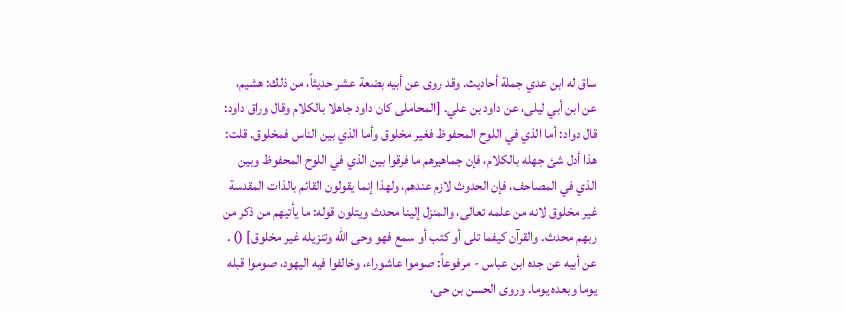ساق له ابن عدي جملة أحاديث. وقد روى عن أبيه بضعة عشر حديثاً، من ذلك: هشيم، عن ابن أبي ليلى، عن داود بن علي. [المحاملى كان داود جاهلا بالكلام وقال وراق داود: قال دواد: أما الذي في اللوح المحفوظ فغير مخلوق وأما الذي بين الناس فمخلوق. قلت: هذا أدل شئ جهله بالكلام، فإن جماهيرهم ما فرقوا بين الذي في اللوح المحفوظ وبين الذي في المصاحف، فإن الحدوث لازم عندهم، ولهذا إنما يقولون القائم بالذات المقدسة غير مخلوق لانه من علمه تعالى، والمنزل إلينا محدث ويتلون قوله: ما يأتيهم من ذكر من ربهم محدث. والقرآن كيفما تلى أو كتب أو سمع فهو وحى الله وتنزيله غير مخلوق] () . عن أبيه عن جده ابن عباس - مرفوعاً: صوموا عاشوراء، وخالفوا فيه اليهود، صوموا قبله يوما وبعده يوما. وروى الحسن بن حى،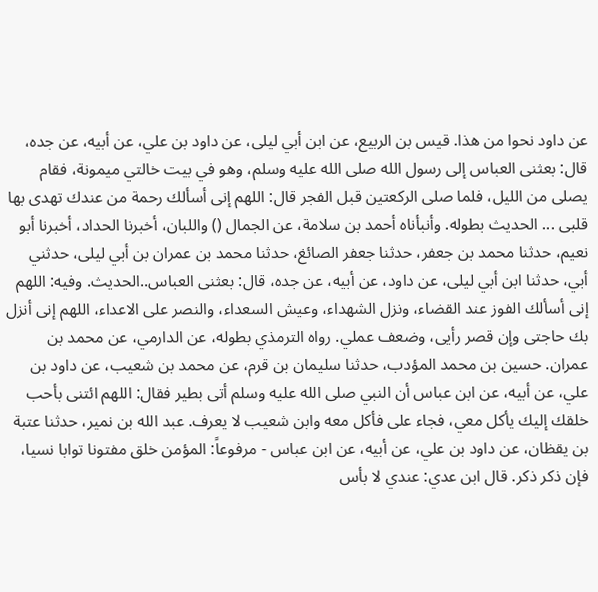عن داود نحوا من هذا. قيس بن الربيع، عن ابن أبي ليلى، عن داود بن علي، عن أبيه، عن جده، قال: بعثنى العباس إلى رسول الله صلى الله عليه وسلم، وهو في بيت خالتي ميمونة، فقام يصلى من الليل، فلما صلى الركعتين قبل الفجر قال: اللهم إنى أسألك رحمة من عندك تهدى بها قلبى ... الحديث بطوله. وأنبأناه أحمد بن سلامة، عن الجمال () واللبان، أخبرنا الحداد، أخبرنا أبو نعيم، حدثنا محمد بن جعفر، حدثنا جعفر الصائغ، حدثنا محمد بن عمران بن أبي ليلى، حدثني أبي، حدثنا ابن أبي ليلى، عن داود، عن أبيه، عن جده، قال: بعثنى العباس..الحديث. وفيه: اللهم إنى أسألك الفوز عند القضاء، ونزل الشهداء، وعيش السعداء، والنصر على الاعداء، اللهم إنى أنزل بك حاجتى وإن قصر رأيى، وضعف عملي. رواه الترمذي بطوله، عن الدارمي، عن محمد بن عمران. حسين بن محمد المؤدب، حدثنا سليمان بن قرم، عن محمد بن شعيب، عن داود بن علي، عن أبيه، عن ابن عباس أن النبي صلى الله عليه وسلم أتى بطير فقال: اللهم ائتنى بأحب خلقك إليك يأكل معي، فجاء على فأكل معه وابن شعيب لا يعرف. عبد الله بن نمير، حدثنا عتبة بن يقظان، عن داود بن علي، عن أبيه، عن ابن عباس - مرفوعاً: المؤمن خلق مفتونا توابا نسيا، فإن ذكر ذكر. قال ابن عدي: عندي لا بأس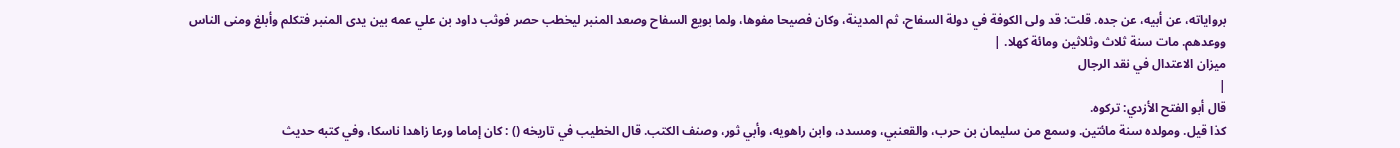برواياته، عن أبيه، عن جده. قلت: قد ولى الكوفة في دولة السفاح، ثم المدينة، وكان فصيحا مفوها، ولما بويع السفاح وصعد المنبر ليخطب حصر فوثب داود بن علي عمه بين يدى المنبر فتكلم وأبلغ ومنى الناس ووعدهم. مات سنة ثلاث وثلاثين ومائة كهلا. |
ميزان الاعتدال في نقد الرجال
|
قال أبو الفتح الأزدي: تركوه.
كذا قيل. ومولده سنة مائتين. وسمع من سليمان بن حرب، والقعنبي، ومسدد، وابن راهويه، وأبي ثور، وصنف الكتب. قال الخطيب في تاريخه () : كان إماما ورعا زاهدا ناسكا، وفي كتبه حديث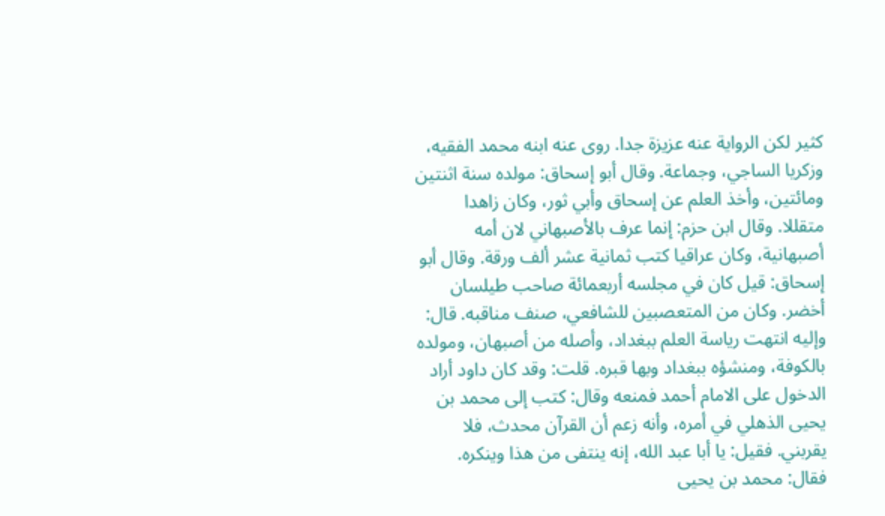كثير لكن الرواية عنه عزيزة جدا. روى عنه ابنه محمد الفقيه، وزكريا الساجي، وجماعة. وقال أبو إسحاق: مولده سنة اثنتين ومائتين، وأخذ العلم عن إسحاق وأبي ثور، وكان زاهدا متقللا. وقال ابن حزم: إنما عرف بالأصبهاني لان أمه أصبهانية، وكان عراقيا كتب ثمانية عشر ألف ورقة. وقال أبو إسحاق: قيل كان في مجلسه أربعمائة صاحب طيلسان أخضر. وكان من المتعصبين للشافعي، صنف مناقبه. قال: وإليه انتهت رياسة العلم ببغداد، وأصله من أصبهان، ومولده بالكوفة، ومنشؤه ببغداد وبها قبره. قلت: وقد كان داود أراد الدخول على الامام أحمد فمنعه وقال: كتب إلى محمد بن يحيى الذهلي في أمره، وأنه زعم أن القرآن محدث، فلا يقربني. فقيل: يا أبا عبد الله، إنه ينتفى من هذا وينكره. فقال: محمد بن يحيى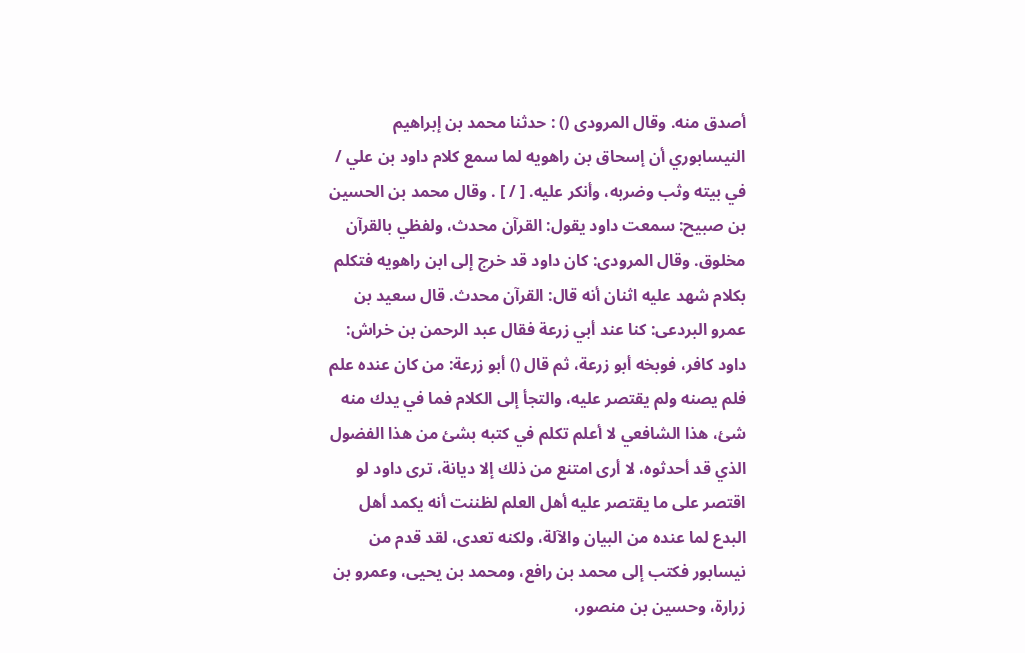أصدق منه. وقال المرودى () : حدثنا محمد بن إبراهيم النيسابوري أن إسحاق بن راهويه لما سمع كلام داود بن علي / في بيته وثب وضربه، وأنكر عليه. [ / ] . وقال محمد بن الحسين بن صبيح: سمعت داود يقول: القرآن محدث، ولفظي بالقرآن مخلوق. وقال المرودى: كان داود قد خرج إلى ابن راهويه فتكلم بكلام شهد عليه اثنان أنه قال: القرآن محدث. قال سعيد بن عمرو البردعى: كنا عند أبي زرعة فقال عبد الرحمن بن خراش: داود كافر، فوبخه أبو زرعة، ثم قال () أبو زرعة: من كان عنده علم فلم يصنه ولم يقتصر عليه، والتجأ إلى الكلام فما في يدك منه شئ، هذا الشافعي لا أعلم تكلم في كتبه بشئ من هذا الفضول الذي قد أحدثوه، لا أرى امتنع من ذلك إلا ديانة، ترى داود لو اقتصر على ما يقتصر عليه أهل العلم لظننت أنه يكمد أهل البدع لما عنده من البيان والآلة، ولكنه تعدى، لقد قدم من نيسابور فكتب إلى محمد بن رافع، ومحمد بن يحيى، وعمرو بن زرارة، وحسين بن منصور،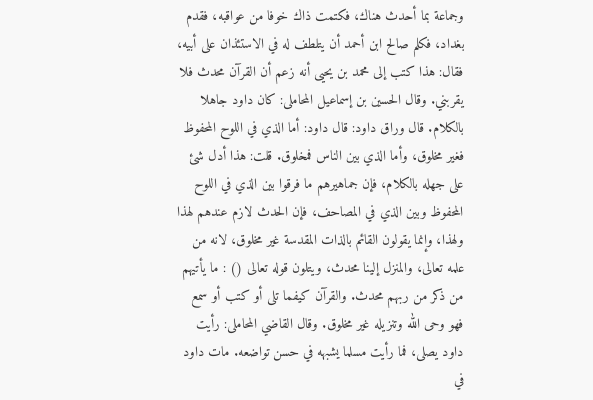وجماعة بما أحدث هناك، فكتمت ذاك خوفا من عواقبه، فقدم بغداد، فكلم صالح ابن أحمد أن يتلطف له في الاستئذان على أبيه، فقال: هذا كتب إلى محمد بن يحيى أنه زعم أن القرآن محدث فلا يقربني. وقال الحسين بن إسماعيل المحاملى: كان داود جاهلا بالكلام. قال وراق داود: قال داود: أما الذي في اللوح المحفوظ فغير مخلوق، وأما الذي بين الناس فمخلوق. قلت: هذا أدل شئ على جهله بالكلام، فإن جماهيرهم ما فرقوا بين الذي في اللوح المحفوظ وبين الذي في المصاحف، فإن الحدث لازم عندهم لهذا ولهذا، وإنما يقولون القائم بالذات المقدسة غير مخلوق، لانه من علمه تعالى، والمنزل إلينا محدث، ويتلون قوله تعالى () : ما يأتيهم من ذكر من ربهم محدث. والقرآن كيفما تلى أو كتب أو سمع فهو وحى الله وتنزيله غير مخلوق. وقال القاضي المحاملى: رأيت داود يصلى، فما رأيت مسلما يشبهه في حسن تواضعه. مات داود في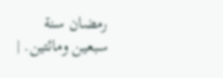رمضان سنة سبعين ومائتين. |